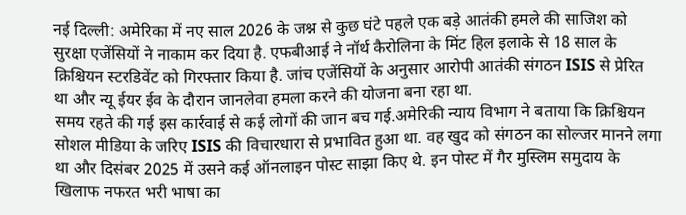नई दिल्ली: अमेरिका में नए साल 2026 के जश्न से कुछ घंटे पहले एक बड़े आतंकी हमले की साजिश को सुरक्षा एजेंसियों ने नाकाम कर दिया है. एफबीआई ने नॉर्थ कैरोलिना के मिंट हिल इलाके से 18 साल के क्रिश्चियन स्टरडिवेंट को गिरफ्तार किया है. जांच एजेंसियों के अनुसार आरोपी आतंकी संगठन ISIS से प्रेरित था और न्यू ईयर ईव के दौरान जानलेवा हमला करने की योजना बना रहा था.
समय रहते की गई इस कार्रवाई से कई लोगों की जान बच गई.अमेरिकी न्याय विभाग ने बताया कि क्रिश्चियन सोशल मीडिया के जरिए ISIS की विचारधारा से प्रभावित हुआ था. वह खुद को संगठन का सोल्जर मानने लगा था और दिसंबर 2025 में उसने कई ऑनलाइन पोस्ट साझा किए थे. इन पोस्ट में गैर मुस्लिम समुदाय के खिलाफ नफरत भरी भाषा का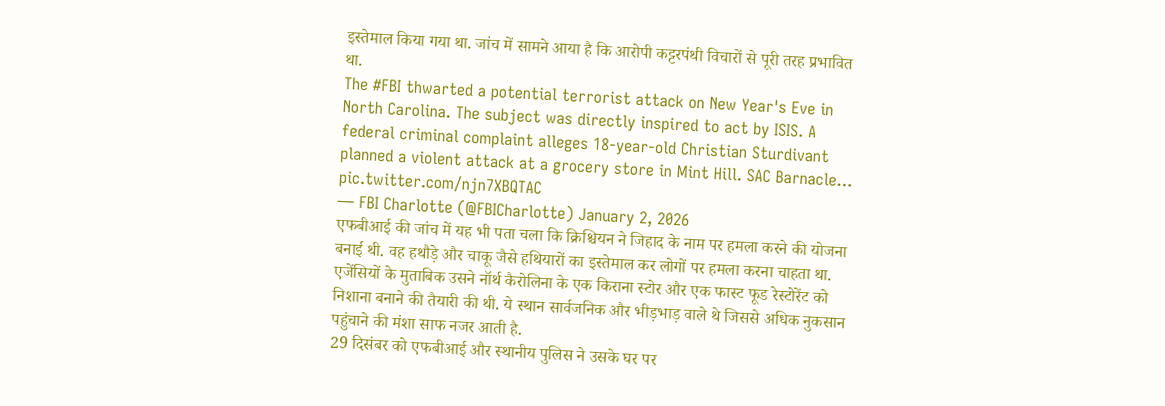इस्तेमाल किया गया था. जांच में सामने आया है कि आरोपी कट्टरपंथी विचारों से पूरी तरह प्रभावित था.
The #FBI thwarted a potential terrorist attack on New Year's Eve in North Carolina. The subject was directly inspired to act by ISIS. A federal criminal complaint alleges 18-year-old Christian Sturdivant planned a violent attack at a grocery store in Mint Hill. SAC Barnacle… pic.twitter.com/njn7XBQTAC
— FBI Charlotte (@FBICharlotte) January 2, 2026
एफबीआई की जांच में यह भी पता चला कि क्रिश्चियन ने जिहाद के नाम पर हमला करने की योजना बनाई थी. वह हथौड़े और चाकू जैसे हथियारों का इस्तेमाल कर लोगों पर हमला करना चाहता था. एजेंसियों के मुताबिक उसने नॉर्थ कैरोलिना के एक किराना स्टोर और एक फास्ट फूड रेस्टोरेंट को निशाना बनाने की तैयारी की थी. ये स्थान सार्वजनिक और भीड़भाड़ वाले थे जिससे अधिक नुकसान पहुंचाने की मंशा साफ नजर आती है.
29 दिसंबर को एफबीआई और स्थानीय पुलिस ने उसके घर पर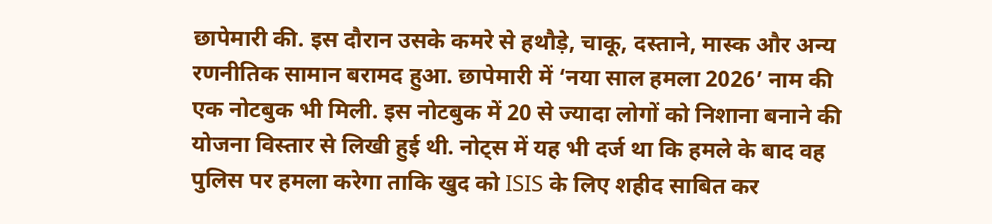छापेमारी की. इस दौरान उसके कमरे से हथौड़े, चाकू, दस्ताने, मास्क और अन्य रणनीतिक सामान बरामद हुआ. छापेमारी में ‘नया साल हमला 2026’ नाम की एक नोटबुक भी मिली. इस नोटबुक में 20 से ज्यादा लोगों को निशाना बनाने की योजना विस्तार से लिखी हुई थी. नोट्स में यह भी दर्ज था कि हमले के बाद वह पुलिस पर हमला करेगा ताकि खुद को ISIS के लिए शहीद साबित कर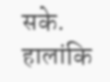सके.
हालांकि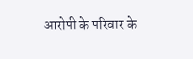आरोपी के परिवार के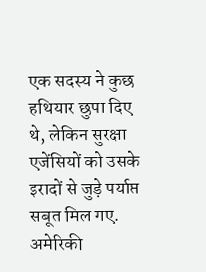एक सदस्य ने कुछ हथियार छुपा दिए थे, लेकिन सुरक्षा एजेंसियों को उसके इरादों से जुड़े पर्याप्त सबूत मिल गए. अमेरिकी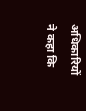अधिकारियों ने कहा कि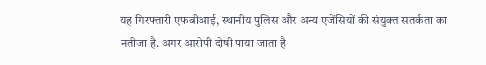यह गिरफ्तारी एफबीआई, स्थानीय पुलिस और अन्य एजेंसियों की संयुक्त सतर्कता का नतीजा है. अगर आरोपी दोषी पाया जाता है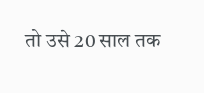तो उसे 20 साल तक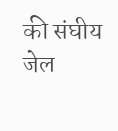की संघीय जेल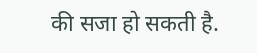की सजा हो सकती है.